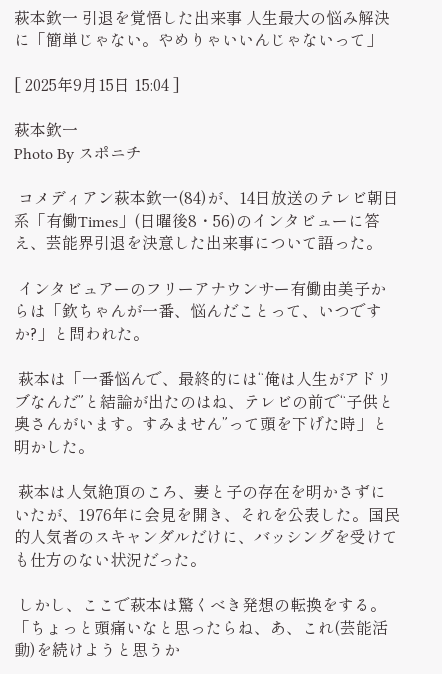萩本欽一 引退を覚悟した出来事 人生最大の悩み解決に「簡単じゃない。やめりゃいいんじゃないって」

[ 2025年9月15日 15:04 ]

萩本欽一
Photo By スポニチ

 コメディアン萩本欽一(84)が、14日放送のテレビ朝日系「有働Times」(日曜後8・56)のインタビューに答え、芸能界引退を決意した出来事について語った。

 インタビュアーのフリーアナウンサー有働由美子からは「欽ちゃんが一番、悩んだことって、いつですか?」と問われた。

 萩本は「一番悩んで、最終的には“俺は人生がアドリブなんだ”と結論が出たのはね、テレビの前で“子供と奥さんがいます。すみません”って頭を下げた時」と明かした。

 萩本は人気絶頂のころ、妻と子の存在を明かさずにいたが、1976年に会見を開き、それを公表した。国民的人気者のスキャンダルだけに、バッシングを受けても仕方のない状況だった。

 しかし、ここで萩本は驚くべき発想の転換をする。「ちょっと頭痛いなと思ったらね、あ、これ(芸能活動)を続けようと思うか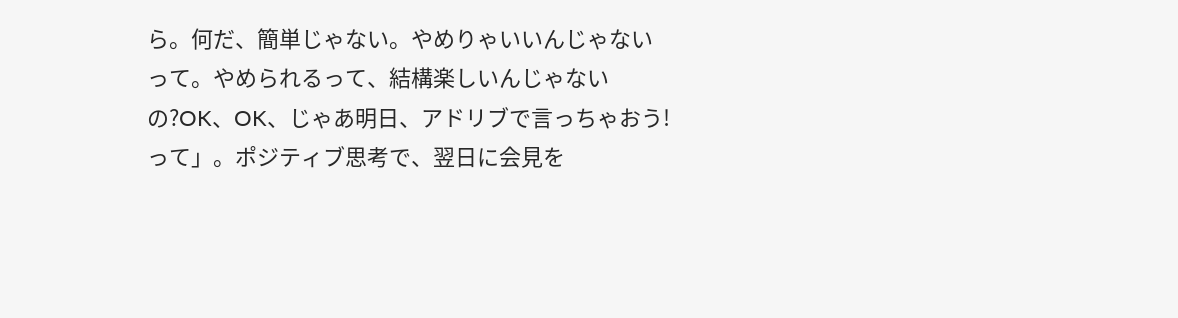ら。何だ、簡単じゃない。やめりゃいいんじゃないって。やめられるって、結構楽しいんじゃないの?OK、OK、じゃあ明日、アドリブで言っちゃおう!って」。ポジティブ思考で、翌日に会見を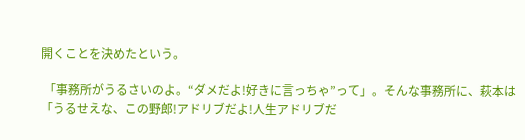開くことを決めたという。

 「事務所がうるさいのよ。“ダメだよ!好きに言っちゃ”って」。そんな事務所に、萩本は「うるせえな、この野郎!アドリブだよ!人生アドリブだ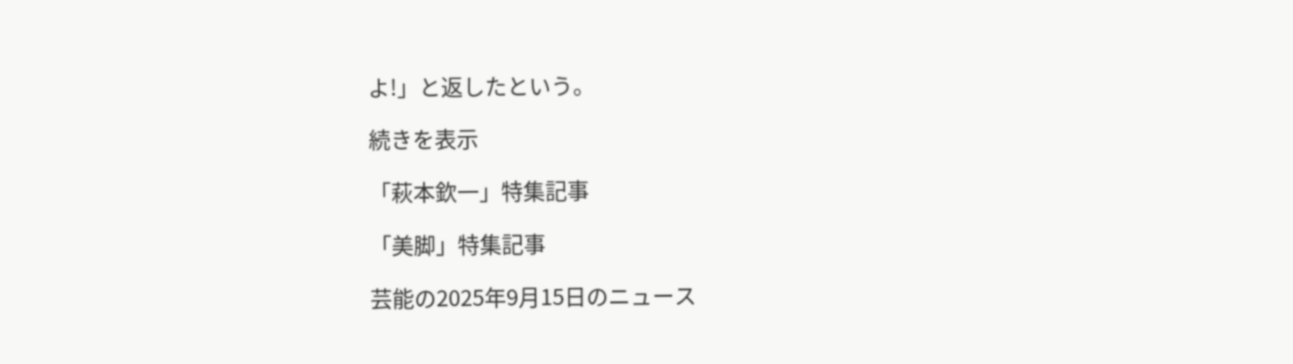よ!」と返したという。

続きを表示

「萩本欽一」特集記事

「美脚」特集記事

芸能の2025年9月15日のニュース